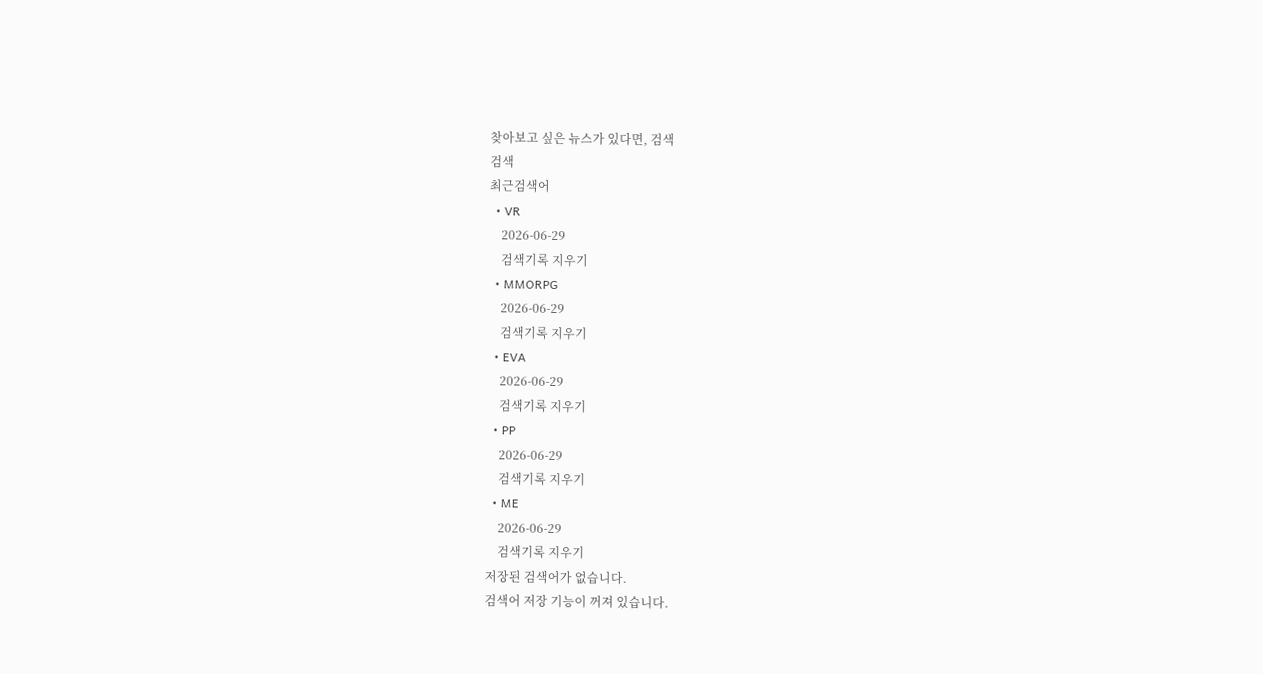찾아보고 싶은 뉴스가 있다면, 검색
검색
최근검색어
  • VR
    2026-06-29
    검색기록 지우기
  • MMORPG
    2026-06-29
    검색기록 지우기
  • EVA
    2026-06-29
    검색기록 지우기
  • PP
    2026-06-29
    검색기록 지우기
  • ME
    2026-06-29
    검색기록 지우기
저장된 검색어가 없습니다.
검색어 저장 기능이 꺼져 있습니다.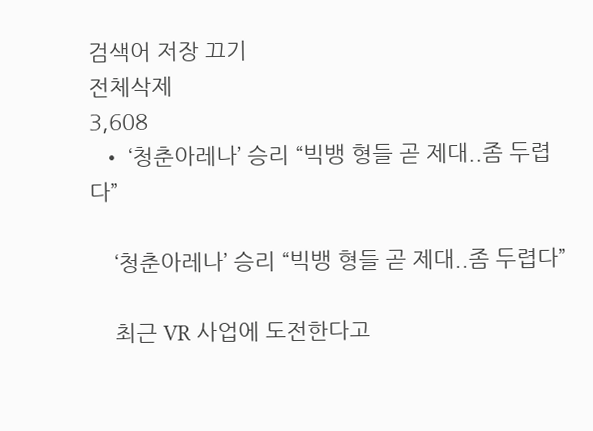검색어 저장 끄기
전체삭제
3,608
  • ‘청춘아레나’ 승리 “빅뱅 형들 곧 제대..좀 두렵다”

    ‘청춘아레나’ 승리 “빅뱅 형들 곧 제대..좀 두렵다”

    최근 VR 사업에 도전한다고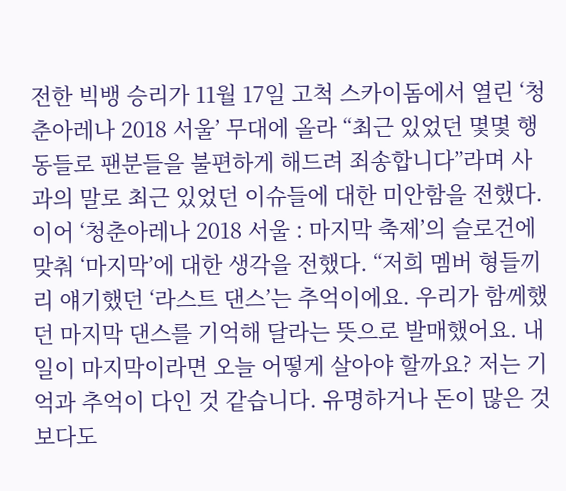전한 빅뱅 승리가 11월 17일 고척 스카이돔에서 열린 ‘청춘아레나 2018 서울’ 무대에 올라 “최근 있었던 몇몇 행동들로 팬분들을 불편하게 해드려 죄송합니다”라며 사과의 말로 최근 있었던 이슈들에 대한 미안함을 전했다. 이어 ‘청춘아레나 2018 서울 : 마지막 축제’의 슬로건에 맞춰 ‘마지막’에 대한 생각을 전했다. “저희 멤버 형들끼리 얘기했던 ‘라스트 댄스’는 추억이에요. 우리가 함께했던 마지막 댄스를 기억해 달라는 뜻으로 발매했어요. 내일이 마지막이라면 오늘 어떻게 살아야 할까요? 저는 기억과 추억이 다인 것 같습니다. 유명하거나 돈이 많은 것 보다도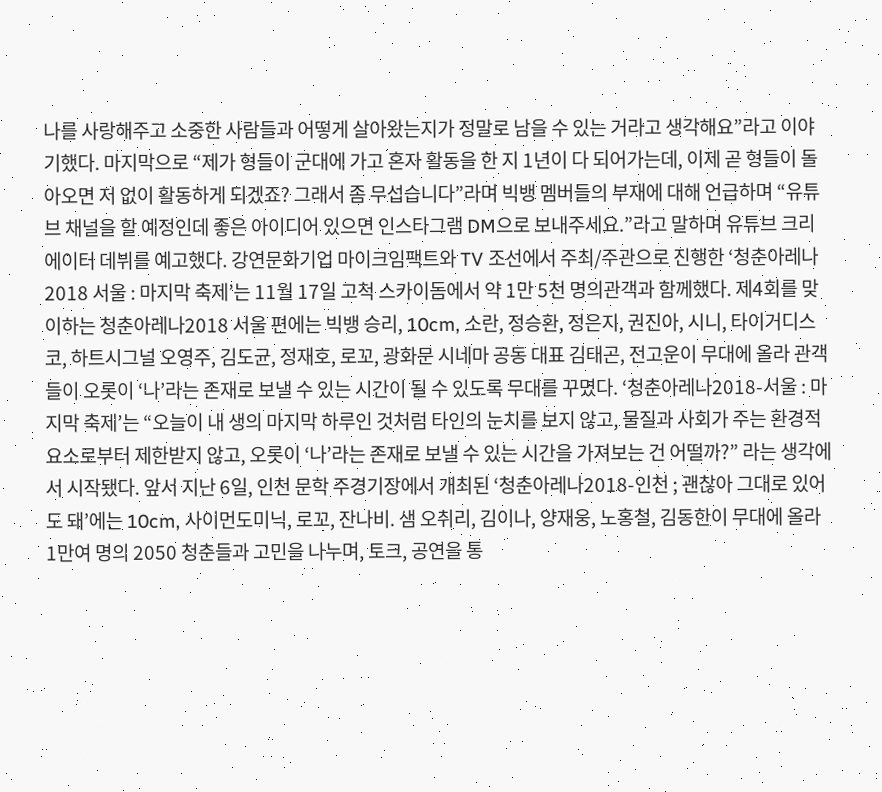나를 사랑해주고 소중한 사람들과 어떻게 살아왔는지가 정말로 남을 수 있는 거라고 생각해요”라고 이야기했다. 마지막으로 “제가 형들이 군대에 가고 혼자 활동을 한 지 1년이 다 되어가는데, 이제 곧 형들이 돌아오면 저 없이 활동하게 되겠죠? 그래서 좀 무섭습니다”라며 빅뱅 멤버들의 부재에 대해 언급하며 “유튜브 채널을 할 예정인데 좋은 아이디어 있으면 인스타그램 DM으로 보내주세요.”라고 말하며 유튜브 크리에이터 데뷔를 예고했다. 강연문화기업 마이크임팩트와 TV 조선에서 주최/주관으로 진행한 ‘청춘아레나2018 서울 : 마지막 축제’는 11월 17일 고척 스카이돔에서 약 1만 5천 명의관객과 함께했다. 제4회를 맞이하는 청춘아레나2018 서울 편에는 빅뱅 승리, 10cm, 소란, 정승환, 정은지, 권진아, 시니, 타이거디스코, 하트시그널 오영주, 김도균, 정재호, 로꼬, 광화문 시네마 공동 대표 김태곤, 전고운이 무대에 올라 관객들이 오롯이 ‘나’라는 존재로 보낼 수 있는 시간이 될 수 있도록 무대를 꾸몄다. ‘청춘아레나2018-서울 : 마지막 축제’는 “오늘이 내 생의 마지막 하루인 것처럼 타인의 눈치를 보지 않고, 물질과 사회가 주는 환경적 요소로부터 제한받지 않고, 오롯이 ‘나’라는 존재로 보낼 수 있는 시간을 가져보는 건 어떨까?” 라는 생각에서 시작됐다. 앞서 지난 6일, 인천 문학 주경기장에서 개최된 ‘청춘아레나2018-인천 ; 괜찮아 그대로 있어도 돼’에는 10cm, 사이먼도미닉, 로꼬, 잔나비. 샘 오취리, 김이나, 양재웅, 노홍철, 김동한이 무대에 올라 1만여 명의 2050 청춘들과 고민을 나누며, 토크, 공연을 통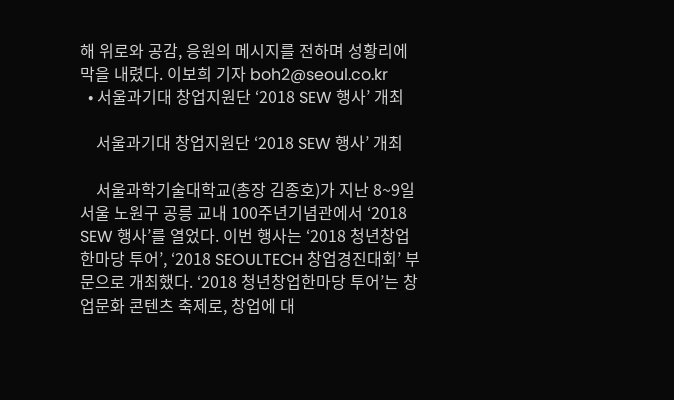해 위로와 공감, 응원의 메시지를 전하며 성황리에 막을 내렸다. 이보희 기자 boh2@seoul.co.kr
  • 서울과기대 창업지원단 ‘2018 SEW 행사’ 개최

    서울과기대 창업지원단 ‘2018 SEW 행사’ 개최

    서울과학기술대학교(총장 김종호)가 지난 8~9일 서울 노원구 공릉 교내 100주년기념관에서 ‘2018 SEW 행사’를 열었다. 이번 행사는 ‘2018 청년창업한마당 투어’, ‘2018 SEOULTECH 창업경진대회’ 부문으로 개최했다. ‘2018 청년창업한마당 투어’는 창업문화 콘텐츠 축제로, 창업에 대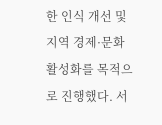한 인식 개선 및 지역 경제·문화 활성화를 목적으로 진행했다. 서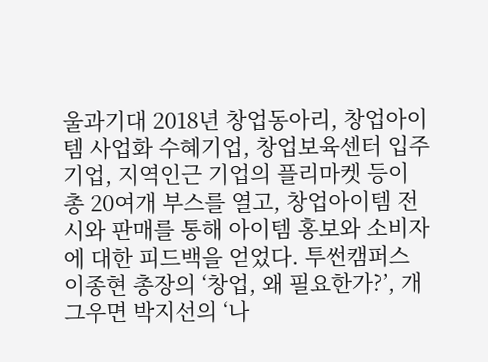울과기대 2018년 창업동아리, 창업아이템 사업화 수혜기업, 창업보육센터 입주기업, 지역인근 기업의 플리마켓 등이 총 20여개 부스를 열고, 창업아이템 전시와 판매를 통해 아이템 홍보와 소비자에 대한 피드백을 얻었다. 투썬캠퍼스 이종현 총장의 ‘창업, 왜 필요한가?’, 개그우면 박지선의 ‘나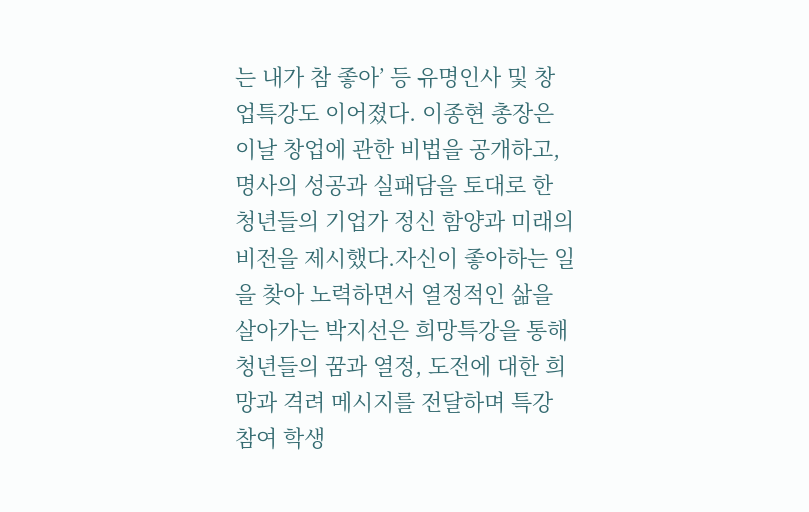는 내가 참 좋아’ 등 유명인사 및 창업특강도 이어졌다. 이종현 총장은 이날 창업에 관한 비법을 공개하고, 명사의 성공과 실패담을 토대로 한 청년들의 기업가 정신 함양과 미래의 비전을 제시했다.자신이 좋아하는 일을 찾아 노력하면서 열정적인 삶을 살아가는 박지선은 희망특강을 통해 청년들의 꿈과 열정, 도전에 대한 희망과 격려 메시지를 전달하며 특강 참여 학생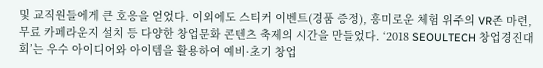및 교직원들에게 큰 호응을 얻었다. 이외에도 스티커 이벤트(경품 증정), 흥미로운 체험 위주의 VR존 마련, 무료 카페라운지 설치 등 다양한 창업문화 콘텐츠 축제의 시간을 만들었다. ‘2018 SEOULTECH 창업경진대회’는 우수 아이디어와 아이템을 활용하여 예비·초기 창업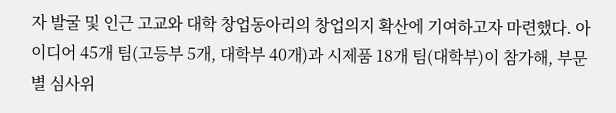자 발굴 및 인근 고교와 대학 창업동아리의 창업의지 확산에 기여하고자 마련했다. 아이디어 45개 팀(고등부 5개, 대학부 40개)과 시제품 18개 팀(대학부)이 참가해, 부문별 심사위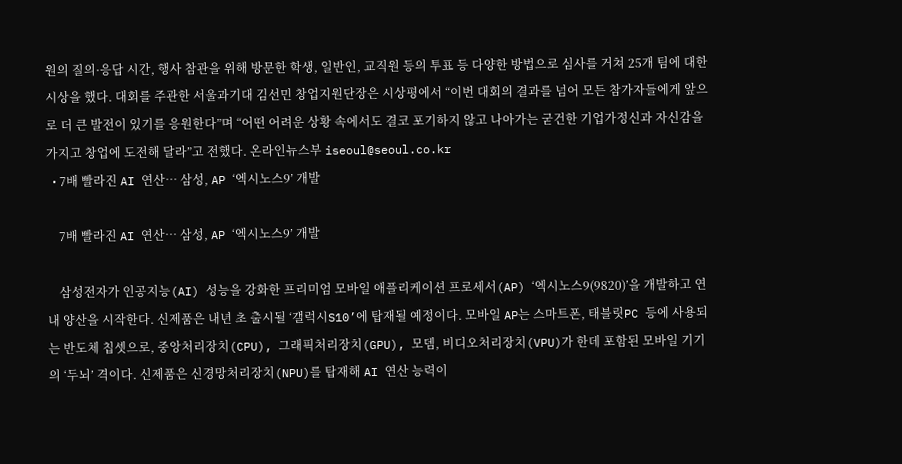원의 질의·응답 시간, 행사 참관을 위해 방문한 학생, 일반인, 교직원 등의 투표 등 다양한 방법으로 심사를 거쳐 25개 팀에 대한 시상을 했다. 대회를 주관한 서울과기대 김선민 창업지원단장은 시상평에서 “이번 대회의 결과를 넘어 모든 참가자들에게 앞으로 더 큰 발전이 있기를 응원한다”며 “어떤 어려운 상황 속에서도 결코 포기하지 않고 나아가는 굳건한 기업가정신과 자신감을 가지고 창업에 도전해 달라”고 전했다. 온라인뉴스부 iseoul@seoul.co.kr
  • 7배 빨라진 AI 연산… 삼성, AP ‘엑시노스9’ 개발

    7배 빨라진 AI 연산… 삼성, AP ‘엑시노스9’ 개발

    삼성전자가 인공지능(AI) 성능을 강화한 프리미엄 모바일 애플리케이션 프로세서(AP) ‘엑시노스9(9820)’을 개발하고 연내 양산을 시작한다. 신제품은 내년 초 출시될 ‘갤럭시S10’에 탑재될 예정이다. 모바일 AP는 스마트폰, 태블릿PC 등에 사용되는 반도체 칩셋으로, 중앙처리장치(CPU), 그래픽처리장치(GPU), 모뎀, 비디오처리장치(VPU)가 한데 포함된 모바일 기기의 ‘두뇌’ 격이다. 신제품은 신경망처리장치(NPU)를 탑재해 AI 연산 능력이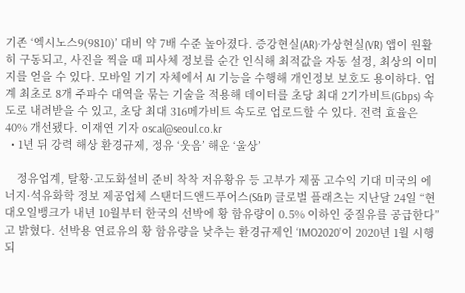기존 ‘엑시노스9(9810)’ 대비 약 7배 수준 높아졌다. 증강현실(AR)·가상현실(VR) 앱이 원활히 구동되고, 사진을 찍을 때 피사체 정보를 순간 인식해 최적값을 자동 설정, 최상의 이미지를 얻을 수 있다. 모바일 기기 자체에서 AI 기능을 수행해 개인정보 보호도 용이하다. 업계 최초로 8개 주파수 대역을 묶는 기술을 적용해 데이터를 초당 최대 2기가비트(Gbps) 속도로 내려받을 수 있고, 초당 최대 316메가비트 속도로 업로드할 수 있다. 전력 효율은 40% 개선됐다. 이재연 기자 oscal@seoul.co.kr
  • 1년 뒤 강력 해상 환경규제, 정유 ‘웃음’ 해운 ‘울상’

    정유업계, 탈황·고도화설비 준비 착착 저유황유 등 고부가 제품 고수익 기대 미국의 에너지·석유화학 정보 제공업체 스탠더드앤드푸어스(S&P) 글로벌 플래츠는 지난달 24일 “현대오일뱅크가 내년 10월부터 한국의 선박에 황 함유량이 0.5% 이하인 중질유를 공급한다”고 밝혔다. 선박용 연료유의 황 함유량을 낮추는 환경규제인 ‘IMO2020’이 2020년 1월 시행되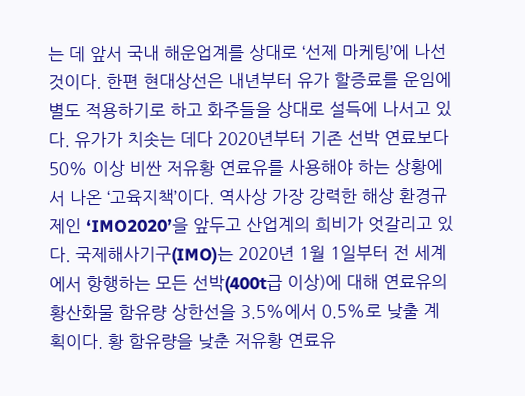는 데 앞서 국내 해운업계를 상대로 ‘선제 마케팅’에 나선 것이다. 한편 현대상선은 내년부터 유가 할증료를 운임에 별도 적용하기로 하고 화주들을 상대로 설득에 나서고 있다. 유가가 치솟는 데다 2020년부터 기존 선박 연료보다 50% 이상 비싼 저유황 연료유를 사용해야 하는 상황에서 나온 ‘고육지책’이다. 역사상 가장 강력한 해상 환경규제인 ‘IMO2020’을 앞두고 산업계의 희비가 엇갈리고 있다. 국제해사기구(IMO)는 2020년 1월 1일부터 전 세계에서 항행하는 모든 선박(400t급 이상)에 대해 연료유의 황산화물 함유량 상한선을 3.5%에서 0.5%로 낮출 계획이다. 황 함유량을 낮춘 저유황 연료유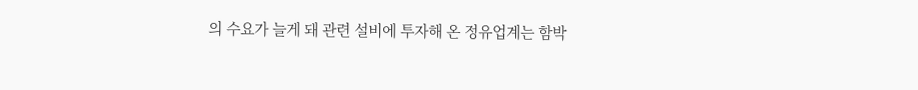의 수요가 늘게 돼 관련 설비에 투자해 온 정유업계는 함박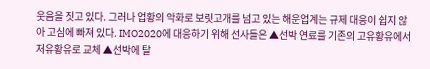웃음을 짓고 있다. 그러나 업황의 악화로 보릿고개를 넘고 있는 해운업계는 규제 대응이 쉽지 않아 고심에 빠져 있다. IMO2020에 대응하기 위해 선사들은 ▲선박 연료를 기존의 고유황유에서 저유황유로 교체 ▲선박에 탈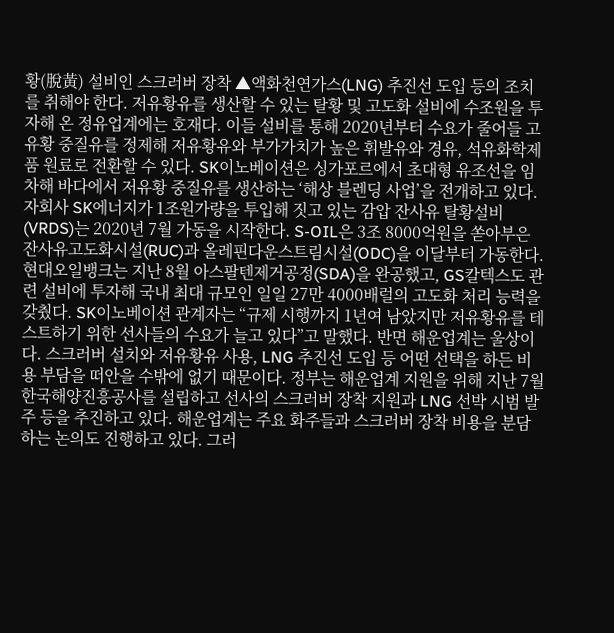황(脫黃) 설비인 스크러버 장착 ▲액화천연가스(LNG) 추진선 도입 등의 조치를 취해야 한다. 저유황유를 생산할 수 있는 탈황 및 고도화 설비에 수조원을 투자해 온 정유업계에는 호재다. 이들 설비를 통해 2020년부터 수요가 줄어들 고유황 중질유를 정제해 저유황유와 부가가치가 높은 휘발유와 경유, 석유화학제품 원료로 전환할 수 있다. SK이노베이션은 싱가포르에서 초대형 유조선을 임차해 바다에서 저유황 중질유를 생산하는 ‘해상 블렌딩 사업’을 전개하고 있다. 자회사 SK에너지가 1조원가량을 투입해 짓고 있는 감압 잔사유 탈황설비(VRDS)는 2020년 7월 가동을 시작한다. S-OIL은 3조 8000억원을 쏟아부은 잔사유고도화시설(RUC)과 올레핀다운스트림시설(ODC)을 이달부터 가동한다. 현대오일뱅크는 지난 8월 아스팔텐제거공정(SDA)을 완공했고, GS칼텍스도 관련 설비에 투자해 국내 최대 규모인 일일 27만 4000배럴의 고도화 처리 능력을 갖췄다. SK이노베이션 관계자는 “규제 시행까지 1년여 남았지만 저유황유를 테스트하기 위한 선사들의 수요가 늘고 있다”고 말했다. 반면 해운업계는 울상이다. 스크러버 설치와 저유황유 사용, LNG 추진선 도입 등 어떤 선택을 하든 비용 부담을 떠안을 수밖에 없기 때문이다. 정부는 해운업계 지원을 위해 지난 7월 한국해양진흥공사를 설립하고 선사의 스크러버 장착 지원과 LNG 선박 시범 발주 등을 추진하고 있다. 해운업계는 주요 화주들과 스크러버 장착 비용을 분담하는 논의도 진행하고 있다. 그러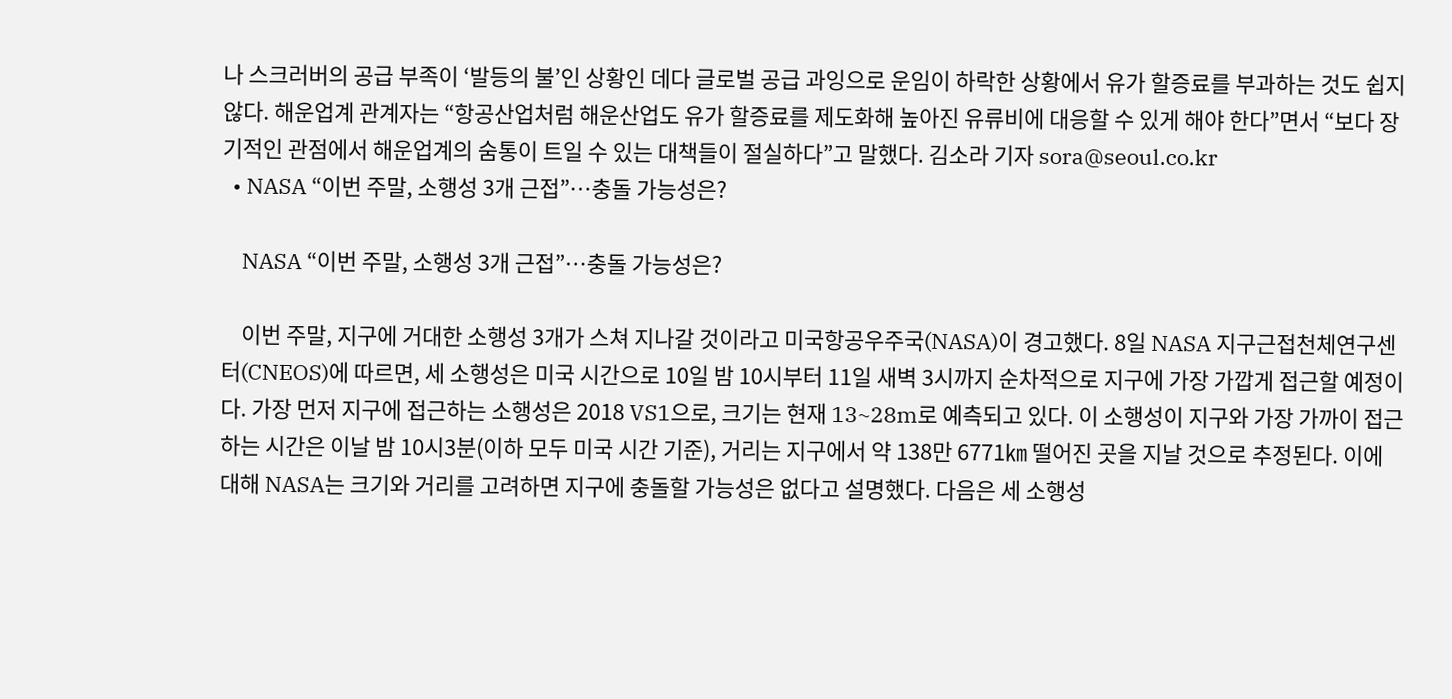나 스크러버의 공급 부족이 ‘발등의 불’인 상황인 데다 글로벌 공급 과잉으로 운임이 하락한 상황에서 유가 할증료를 부과하는 것도 쉽지 않다. 해운업계 관계자는 “항공산업처럼 해운산업도 유가 할증료를 제도화해 높아진 유류비에 대응할 수 있게 해야 한다”면서 “보다 장기적인 관점에서 해운업계의 숨통이 트일 수 있는 대책들이 절실하다”고 말했다. 김소라 기자 sora@seoul.co.kr
  • NASA “이번 주말, 소행성 3개 근접”…충돌 가능성은?

    NASA “이번 주말, 소행성 3개 근접”…충돌 가능성은?

    이번 주말, 지구에 거대한 소행성 3개가 스쳐 지나갈 것이라고 미국항공우주국(NASA)이 경고했다. 8일 NASA 지구근접천체연구센터(CNEOS)에 따르면, 세 소행성은 미국 시간으로 10일 밤 10시부터 11일 새벽 3시까지 순차적으로 지구에 가장 가깝게 접근할 예정이다. 가장 먼저 지구에 접근하는 소행성은 2018 VS1으로, 크기는 현재 13~28m로 예측되고 있다. 이 소행성이 지구와 가장 가까이 접근하는 시간은 이날 밤 10시3분(이하 모두 미국 시간 기준), 거리는 지구에서 약 138만 6771㎞ 떨어진 곳을 지날 것으로 추정된다. 이에 대해 NASA는 크기와 거리를 고려하면 지구에 충돌할 가능성은 없다고 설명했다. 다음은 세 소행성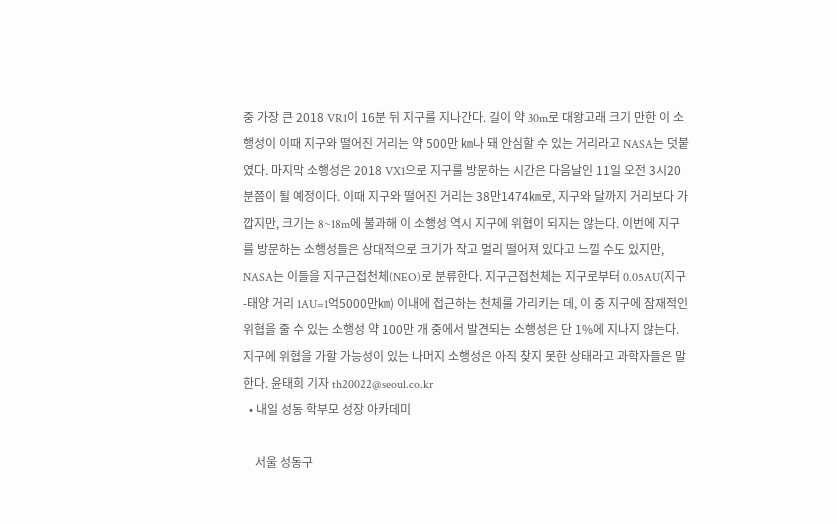중 가장 큰 2018 VR1이 16분 뒤 지구를 지나간다. 길이 약 30m로 대왕고래 크기 만한 이 소행성이 이때 지구와 떨어진 거리는 약 500만 ㎞나 돼 안심할 수 있는 거리라고 NASA는 덧붙였다. 마지막 소행성은 2018 VX1으로 지구를 방문하는 시간은 다음날인 11일 오전 3시20분쯤이 될 예정이다. 이때 지구와 떨어진 거리는 38만1474㎞로, 지구와 달까지 거리보다 가깝지만, 크기는 8~18m에 불과해 이 소행성 역시 지구에 위협이 되지는 않는다. 이번에 지구를 방문하는 소행성들은 상대적으로 크기가 작고 멀리 떨어져 있다고 느낄 수도 있지만, NASA는 이들을 지구근접천체(NEO)로 분류한다. 지구근접천체는 지구로부터 0.05AU(지구-태양 거리 1AU=1억5000만㎞) 이내에 접근하는 천체를 가리키는 데, 이 중 지구에 잠재적인 위협을 줄 수 있는 소행성 약 100만 개 중에서 발견되는 소행성은 단 1%에 지나지 않는다. 지구에 위협을 가할 가능성이 있는 나머지 소행성은 아직 찾지 못한 상태라고 과학자들은 말한다. 윤태희 기자 th20022@seoul.co.kr
  • 내일 성동 학부모 성장 아카데미

    서울 성동구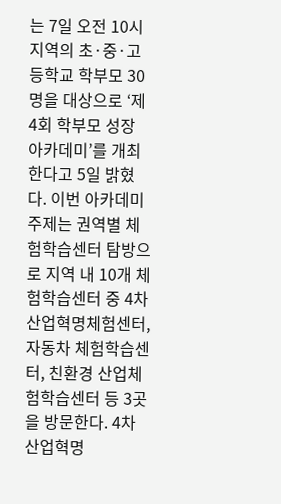는 7일 오전 10시 지역의 초·중·고등학교 학부모 30명을 대상으로 ‘제4회 학부모 성장 아카데미’를 개최한다고 5일 밝혔다. 이번 아카데미 주제는 권역별 체험학습센터 탐방으로 지역 내 10개 체험학습센터 중 4차 산업혁명체험센터, 자동차 체험학습센터, 친환경 산업체험학습센터 등 3곳을 방문한다. 4차 산업혁명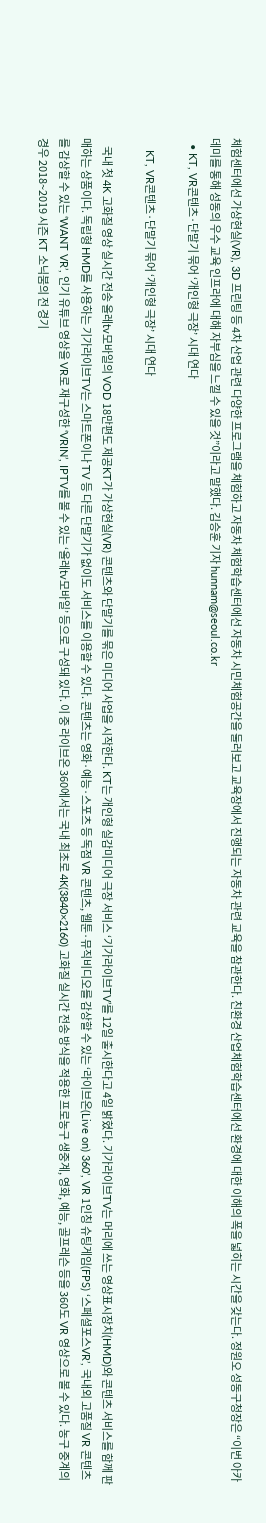체험센터에선 가상현실(VR), 3D 프린팅 등 4차 산업 관련 다양한 프로그램을 체험하고 자동차 체험학습센터에선 자동차 시민체험공간을 둘러보고 교육장에서 진행되는 자동차 관련 교육을 참관한다. 친환경 산업체험학습센터에선 환경에 대한 이해의 폭을 넓히는 시간을 갖는다. 정원오 성동구청장은 “이번 아카데미를 통해 성동의 우수 교육 인프라에 대해 자부심을 느낄 수 있을 것”이라고 말했다. 김승훈 기자 hunnam@seoul.co.kr
  • KT, VR콘텐츠·단말기 묶어 ‘개인형 극장’ 시대 연다

    KT, VR콘텐츠·단말기 묶어 ‘개인형 극장’ 시대 연다

    국내 첫 4K 고화질 영상 실시간 전송 올레tv모바일의 VOD 18만편도 제공KT가 가상현실(VR) 콘텐츠와 단말기를 묶은 미디어 사업을 시작한다. KT는 개인형 실감미디어 극장 서비스 ‘기가라이브TV’를 12일 출시한다고 4일 밝혔다. 기가라이브TV는 머리에 쓰는 영상표시장치(HMD)와 콘텐츠 서비스를 함께 판매하는 상품이다. 독립형 HMD를 사용하는 기가라이브TV는 스마트폰이나 TV 등 다른 단말기가 없이도 서비스를 이용할 수 있다. 콘텐츠는 영화·예능·스포츠 등 독점 VR 콘텐츠, 웹툰·뮤직비디오를 감상할 수 있는 ‘라이브온(Live on) 360’, VR 1인칭 슈팅게임(FPS) ‘스페셜포스VR’, 국내외 고품질 VR 콘텐츠를 감상할 수 있는 ‘WANT VR’, 인기 유튜브 영상을 VR로 재구성한 ‘VRIN’, IPTV를 볼 수 있는 ‘올레tv모바일’ 등으로 구성돼 있다. 이 중 라이브온 360에서는 국내 최초로 4K(3840×2160) 고화질 실시간 전송 방식을 적용한 프로농구 생중계, 영화, 예능, 골프레슨 등을 360도 VR 영상으로 볼 수 있다. 농구 중계의 경우 2018~2019 시즌 KT 소닉붐의 전 경기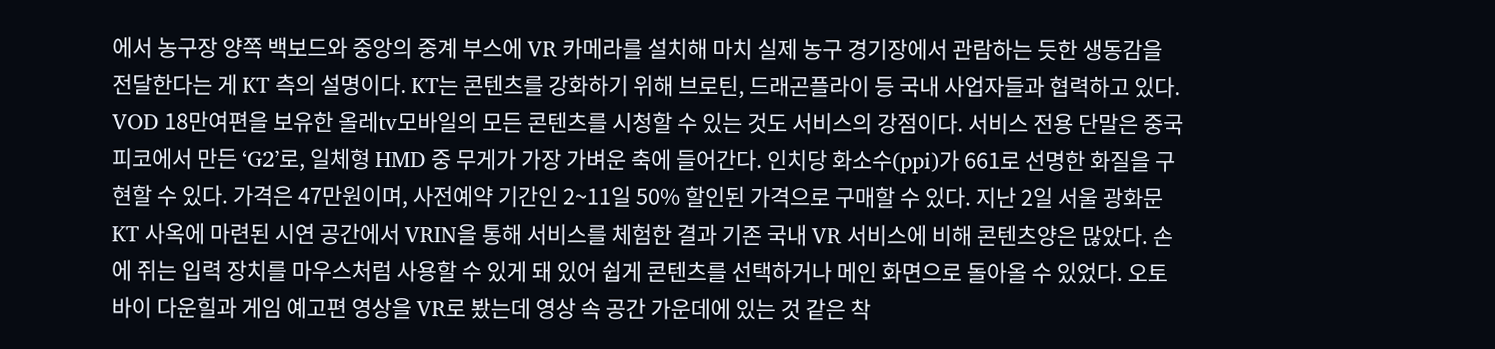에서 농구장 양쪽 백보드와 중앙의 중계 부스에 VR 카메라를 설치해 마치 실제 농구 경기장에서 관람하는 듯한 생동감을 전달한다는 게 KT 측의 설명이다. KT는 콘텐츠를 강화하기 위해 브로틴, 드래곤플라이 등 국내 사업자들과 협력하고 있다. VOD 18만여편을 보유한 올레tv모바일의 모든 콘텐츠를 시청할 수 있는 것도 서비스의 강점이다. 서비스 전용 단말은 중국 피코에서 만든 ‘G2’로, 일체형 HMD 중 무게가 가장 가벼운 축에 들어간다. 인치당 화소수(ppi)가 661로 선명한 화질을 구현할 수 있다. 가격은 47만원이며, 사전예약 기간인 2~11일 50% 할인된 가격으로 구매할 수 있다. 지난 2일 서울 광화문 KT 사옥에 마련된 시연 공간에서 VRIN을 통해 서비스를 체험한 결과 기존 국내 VR 서비스에 비해 콘텐츠양은 많았다. 손에 쥐는 입력 장치를 마우스처럼 사용할 수 있게 돼 있어 쉽게 콘텐츠를 선택하거나 메인 화면으로 돌아올 수 있었다. 오토바이 다운힐과 게임 예고편 영상을 VR로 봤는데 영상 속 공간 가운데에 있는 것 같은 착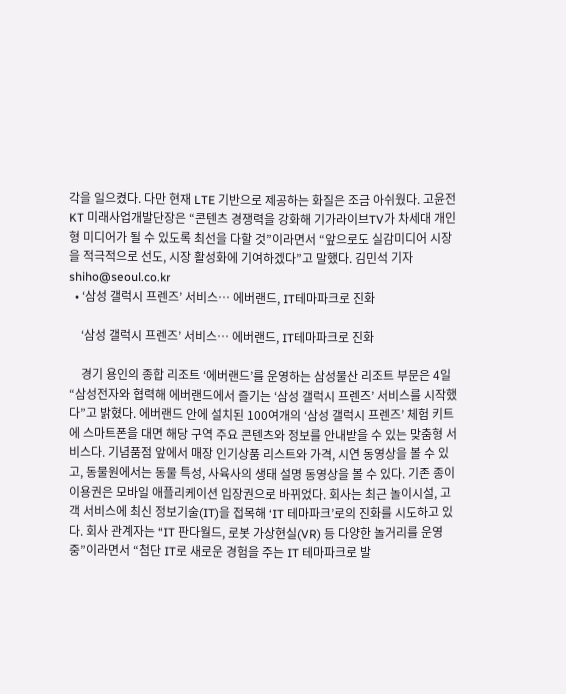각을 일으켰다. 다만 현재 LTE 기반으로 제공하는 화질은 조금 아쉬웠다. 고윤전 KT 미래사업개발단장은 “콘텐츠 경쟁력을 강화해 기가라이브TV가 차세대 개인형 미디어가 될 수 있도록 최선을 다할 것”이라면서 “앞으로도 실감미디어 시장을 적극적으로 선도, 시장 활성화에 기여하겠다”고 말했다. 김민석 기자 shiho@seoul.co.kr
  • ‘삼성 갤럭시 프렌즈’ 서비스… 에버랜드, IT테마파크로 진화

    ‘삼성 갤럭시 프렌즈’ 서비스… 에버랜드, IT테마파크로 진화

    경기 용인의 종합 리조트 ‘에버랜드’를 운영하는 삼성물산 리조트 부문은 4일 “삼성전자와 협력해 에버랜드에서 즐기는 ‘삼성 갤럭시 프렌즈’ 서비스를 시작했다”고 밝혔다. 에버랜드 안에 설치된 100여개의 ‘삼성 갤럭시 프렌즈’ 체험 키트에 스마트폰을 대면 해당 구역 주요 콘텐츠와 정보를 안내받을 수 있는 맞춤형 서비스다. 기념품점 앞에서 매장 인기상품 리스트와 가격, 시연 동영상을 볼 수 있고, 동물원에서는 동물 특성, 사육사의 생태 설명 동영상을 볼 수 있다. 기존 종이 이용권은 모바일 애플리케이션 입장권으로 바뀌었다. 회사는 최근 놀이시설, 고객 서비스에 최신 정보기술(IT)을 접목해 ‘IT 테마파크’로의 진화를 시도하고 있다. 회사 관계자는 “IT 판다월드, 로봇 가상현실(VR) 등 다양한 놀거리를 운영 중”이라면서 “첨단 IT로 새로운 경험을 주는 IT 테마파크로 발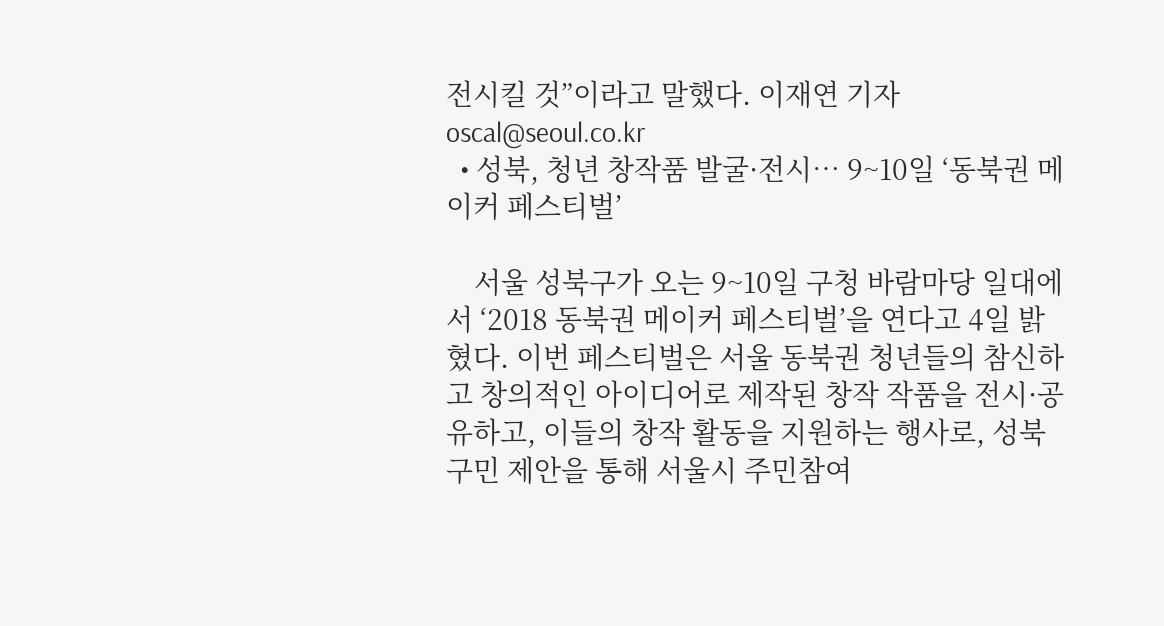전시킬 것”이라고 말했다. 이재연 기자 oscal@seoul.co.kr
  • 성북, 청년 창작품 발굴·전시… 9~10일 ‘동북권 메이커 페스티벌’

    서울 성북구가 오는 9~10일 구청 바람마당 일대에서 ‘2018 동북권 메이커 페스티벌’을 연다고 4일 밝혔다. 이번 페스티벌은 서울 동북권 청년들의 참신하고 창의적인 아이디어로 제작된 창작 작품을 전시·공유하고, 이들의 창작 활동을 지원하는 행사로, 성북구민 제안을 통해 서울시 주민참여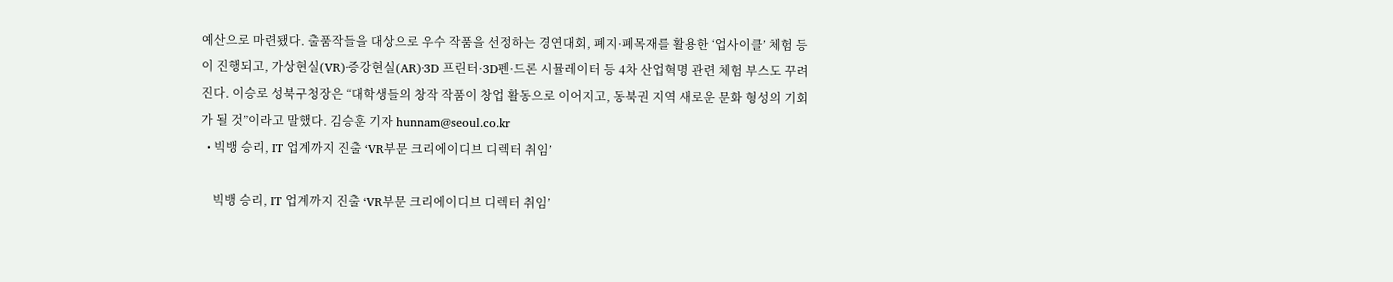예산으로 마련됐다. 출품작들을 대상으로 우수 작품을 선정하는 경연대회, 폐지·폐목재를 활용한 ‘업사이클’ 체험 등이 진행되고, 가상현실(VR)·증강현실(AR)·3D 프린터·3D펜·드론 시뮬레이터 등 4차 산업혁명 관련 체험 부스도 꾸려진다. 이승로 성북구청장은 “대학생들의 창작 작품이 창업 활동으로 이어지고, 동북권 지역 새로운 문화 형성의 기회가 될 것”이라고 말했다. 김승훈 기자 hunnam@seoul.co.kr
  • 빅뱅 승리, IT 업계까지 진출 ‘VR부문 크리에이디브 디렉터 취임’

    빅뱅 승리, IT 업계까지 진출 ‘VR부문 크리에이디브 디렉터 취임’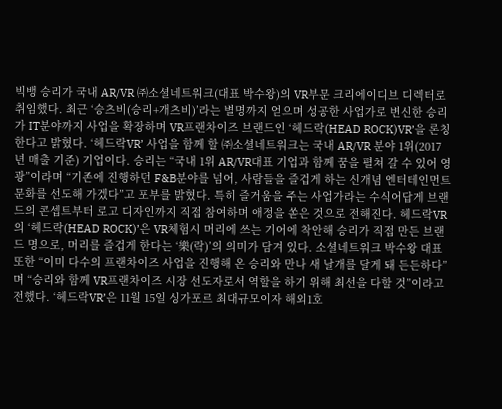빅뱅 승리가 국내 AR/VR ㈜소셜네트워크(대표 박수왕)의 VR부문 크리에이디브 디렉터로 취임했다. 최근 ‘승츠비(승리+개츠비)’라는 별명까지 얻으며 성공한 사업가로 변신한 승리가 IT분야까지 사업을 확장하며 VR프랜차이즈 브랜드인 ‘헤드락(HEAD ROCK)VR’을 론칭한다고 밝혔다. ‘헤드락VR’ 사업을 함께 할 ㈜소셜네트워크는 국내 AR/VR 분야 1위(2017년 매출 기준) 기업이다. 승리는 “국내 1위 AR/VR대표 기업과 함께 꿈을 펼쳐 갈 수 있어 영광”이라며 “기존에 진행하던 F&B분야를 넘어, 사람들을 즐겁게 하는 신개념 엔터테인먼트 문화를 선도해 가겠다”고 포부를 밝혔다. 특히 즐거움을 주는 사업가라는 수식어답게 브랜드의 콘셉트부터 로고 디자인까지 직접 참여하며 애정을 쏟은 것으로 전해진다. 헤드락VR의 ‘헤드락(HEAD ROCK)’은 VR체험시 머리에 쓰는 기어에 착안해 승리가 직접 만든 브랜드 명으로, 머리를 즐겁게 한다는 ‘樂(락)’의 의미가 담겨 있다. 소셜네트워크 박수왕 대표 또한 “이미 다수의 프랜차이즈 사업을 진행해 온 승리와 만나 새 날개를 달게 돼 든든하다”며 “승리와 함께 VR프랜차이즈 시장 선도자로서 역할을 하기 위해 최선을 다할 것”이라고 전했다. ‘헤드락VR’은 11월 15일 싱가포르 최대규모이자 해외1호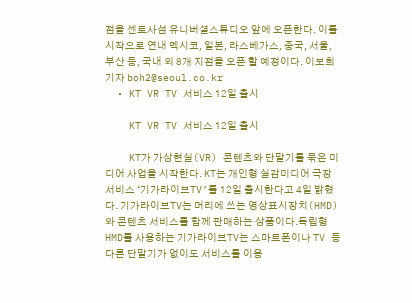점을 센토사섬 유니버셜스튜디오 앞에 오픈한다. 이를 시작으로 연내 멕시코, 일본, 라스베가스, 중국, 서울, 부산 등, 국내 외 8개 지점을 오픈 할 예정이다. 이보희 기자 boh2@seoul.co.kr
  • KT VR TV 서비스 12일 출시

    KT VR TV 서비스 12일 출시

    KT가 가상현실(VR) 콘텐츠와 단말기를 묶은 미디어 사업을 시작한다. KT는 개인형 실감미디어 극장 서비스 ‘기가라이브TV’를 12일 출시한다고 4일 밝혔다. 기가라이브TV는 머리에 쓰는 영상표시장치(HMD)와 콘텐츠 서비스를 함께 판매하는 상품이다.독립형 HMD를 사용하는 기가라이브TV는 스마트폰이나 TV 등 다른 단말기가 없이도 서비스를 이용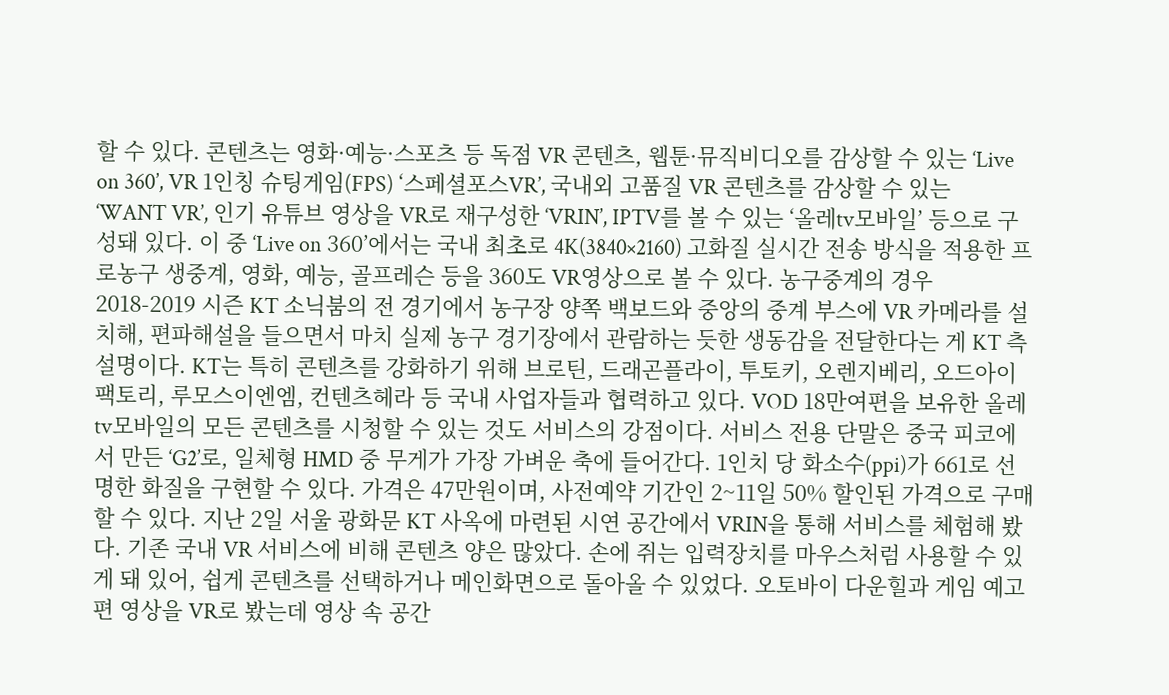할 수 있다. 콘텐츠는 영화·예능·스포츠 등 독점 VR 콘텐츠, 웹툰·뮤직비디오를 감상할 수 있는 ‘Live on 360’, VR 1인칭 슈팅게임(FPS) ‘스페셜포스VR’, 국내외 고품질 VR 콘텐츠를 감상할 수 있는 ‘WANT VR’, 인기 유튜브 영상을 VR로 재구성한 ‘VRIN’, IPTV를 볼 수 있는 ‘올레tv모바일’ 등으로 구성돼 있다. 이 중 ‘Live on 360’에서는 국내 최초로 4K(3840×2160) 고화질 실시간 전송 방식을 적용한 프로농구 생중계, 영화, 예능, 골프레슨 등을 360도 VR영상으로 볼 수 있다. 농구중계의 경우 2018-2019 시즌 KT 소닉붐의 전 경기에서 농구장 양쪽 백보드와 중앙의 중계 부스에 VR 카메라를 설치해, 편파해설을 들으면서 마치 실제 농구 경기장에서 관람하는 듯한 생동감을 전달한다는 게 KT 측 설명이다. KT는 특히 콘텐츠를 강화하기 위해 브로틴, 드래곤플라이, 투토키, 오렌지베리, 오드아이팩토리, 루모스이엔엠, 컨텐츠헤라 등 국내 사업자들과 협력하고 있다. VOD 18만여편을 보유한 올레tv모바일의 모든 콘텐츠를 시청할 수 있는 것도 서비스의 강점이다. 서비스 전용 단말은 중국 피코에서 만든 ‘G2’로, 일체형 HMD 중 무게가 가장 가벼운 축에 들어간다. 1인치 당 화소수(ppi)가 661로 선명한 화질을 구현할 수 있다. 가격은 47만원이며, 사전예약 기간인 2~11일 50% 할인된 가격으로 구매할 수 있다. 지난 2일 서울 광화문 KT 사옥에 마련된 시연 공간에서 VRIN을 통해 서비스를 체험해 봤다. 기존 국내 VR 서비스에 비해 콘텐츠 양은 많았다. 손에 쥐는 입력장치를 마우스처럼 사용할 수 있게 돼 있어, 쉽게 콘텐츠를 선택하거나 메인화면으로 돌아올 수 있었다. 오토바이 다운힐과 게임 예고편 영상을 VR로 봤는데 영상 속 공간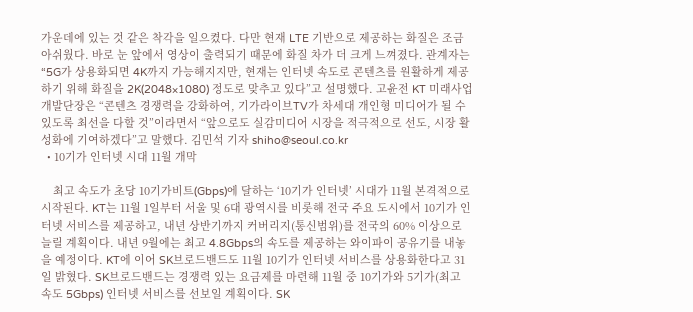가운데에 있는 것 같은 착각을 일으켰다. 다만 현재 LTE 기반으로 제공하는 화질은 조금 아쉬웠다. 바로 눈 앞에서 영상이 출력되기 때문에 화질 차가 더 크게 느껴졌다. 관계자는 “5G가 상용화되면 4K까지 가능해지지만, 현재는 인터넷 속도로 콘텐츠를 원활하게 제공하기 위해 화질을 2K(2048×1080) 정도로 맞추고 있다”고 설명했다. 고윤전 KT 미래사업개발단장은 “콘텐츠 경쟁력을 강화하여, 기가라이브TV가 차세대 개인형 미디어가 될 수 있도록 최선을 다할 것”이라면서 “앞으로도 실감미디어 시장을 적극적으로 선도, 시장 활성화에 기여하겠다”고 말했다. 김민석 기자 shiho@seoul.co.kr
  • 10기가 인터넷 시대 11월 개막

    최고 속도가 초당 10기가비트(Gbps)에 달하는 ‘10기가 인터넷’ 시대가 11월 본격적으로 시작된다. KT는 11월 1일부터 서울 및 6대 광역시를 비롯해 전국 주요 도시에서 10기가 인터넷 서비스를 제공하고, 내년 상반기까지 커버리지(통신범위)를 전국의 60% 이상으로 늘릴 계획이다. 내년 9월에는 최고 4.8Gbps의 속도를 제공하는 와이파이 공유기를 내놓을 예정이다. KT에 이어 SK브로드밴드도 11월 10기가 인터넷 서비스를 상용화한다고 31일 밝혔다. SK브로드밴드는 경쟁력 있는 요금제를 마련해 11월 중 10기가와 5기가(최고 속도 5Gbps) 인터넷 서비스를 선보일 계획이다. SK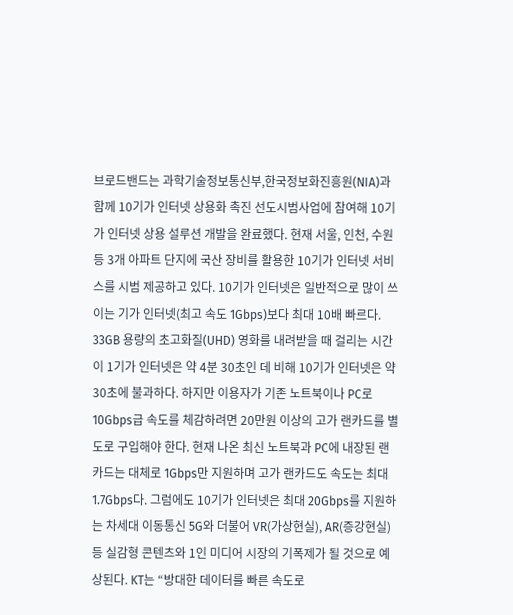브로드밴드는 과학기술정보통신부,한국정보화진흥원(NIA)과 함께 10기가 인터넷 상용화 촉진 선도시범사업에 참여해 10기가 인터넷 상용 설루션 개발을 완료했다. 현재 서울, 인천, 수원 등 3개 아파트 단지에 국산 장비를 활용한 10기가 인터넷 서비스를 시범 제공하고 있다. 10기가 인터넷은 일반적으로 많이 쓰이는 기가 인터넷(최고 속도 1Gbps)보다 최대 10배 빠르다. 33GB 용량의 초고화질(UHD) 영화를 내려받을 때 걸리는 시간이 1기가 인터넷은 약 4분 30초인 데 비해 10기가 인터넷은 약 30초에 불과하다. 하지만 이용자가 기존 노트북이나 PC로 10Gbps급 속도를 체감하려면 20만원 이상의 고가 랜카드를 별도로 구입해야 한다. 현재 나온 최신 노트북과 PC에 내장된 랜카드는 대체로 1Gbps만 지원하며 고가 랜카드도 속도는 최대 1.7Gbps다. 그럼에도 10기가 인터넷은 최대 20Gbps를 지원하는 차세대 이동통신 5G와 더불어 VR(가상현실), AR(증강현실) 등 실감형 콘텐츠와 1인 미디어 시장의 기폭제가 될 것으로 예상된다. KT는 “방대한 데이터를 빠른 속도로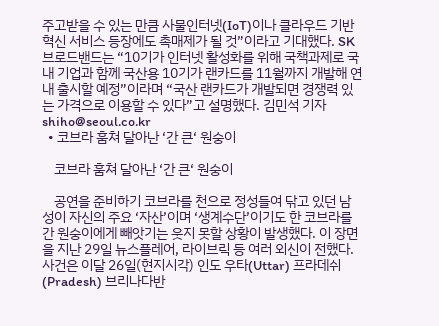주고받을 수 있는 만큼 사물인터넷(IoT)이나 클라우드 기반 혁신 서비스 등장에도 촉매제가 될 것”이라고 기대했다. SK브로드밴드는 “10기가 인터넷 활성화를 위해 국책과제로 국내 기업과 함께 국산용 10기가 랜카드를 11월까지 개발해 연내 출시할 예정”이라며 “국산 랜카드가 개발되면 경쟁력 있는 가격으로 이용할 수 있다”고 설명했다. 김민석 기자 shiho@seoul.co.kr
  • 코브라 훔쳐 달아난 ‘간 큰‘ 원숭이

    코브라 훔쳐 달아난 ‘간 큰‘ 원숭이

    공연을 준비하기 코브라를 천으로 정성들여 닦고 있던 남성이 자신의 주요 ‘자산’이며 ‘생계수단’이기도 한 코브라를 간 원숭이에게 빼앗기는 웃지 못할 상황이 발생했다. 이 장면을 지난 29일 뉴스플레어, 라이브릭 등 여러 외신이 전했다. 사건은 이달 26일(현지시각) 인도 우타(Uttar) 프라데쉬(Pradesh) 브리나다반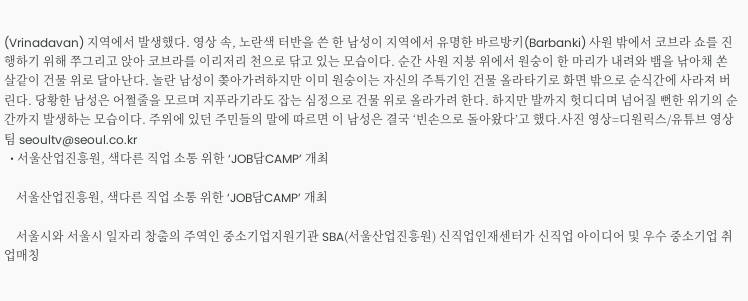(Vrinadavan) 지역에서 발생했다. 영상 속, 노란색 터반을 쓴 한 남성이 지역에서 유명한 바르방키(Barbanki) 사원 밖에서 코브라 쇼를 진행하기 위해 쭈그리고 앉아 코브라를 이리저리 천으로 닦고 있는 모습이다. 순간 사원 지붕 위에서 원숭이 한 마리가 내려와 뱀을 낚아채 쏜살같이 건물 위로 달아난다. 놀란 남성이 쫒아가려하지만 이미 원숭이는 자신의 주특기인 건물 올라타기로 화면 밖으로 순식간에 사라져 버린다. 당황한 남성은 어쩔줄을 모르며 지푸라기라도 잡는 심정으로 건물 위로 올라가려 한다. 하지만 발까지 헛디디며 넘어질 뻔한 위기의 순간까지 발생하는 모습이다. 주위에 있던 주민들의 말에 따르면 이 남성은 결국 ‘빈손으로 돌아왔다’고 했다.사진 영상=디원릭스/유튜브 영상팀 seoultv@seoul.co.kr
  • 서울산업진흥원, 색다른 직업 소통 위한 ‘JOB담CAMP’ 개최

    서울산업진흥원, 색다른 직업 소통 위한 ‘JOB담CAMP’ 개최

    서울시와 서울시 일자리 창출의 주역인 중소기업지원기관 SBA(서울산업진흥원) 신직업인재센터가 신직업 아이디어 및 우수 중소기업 취업매칭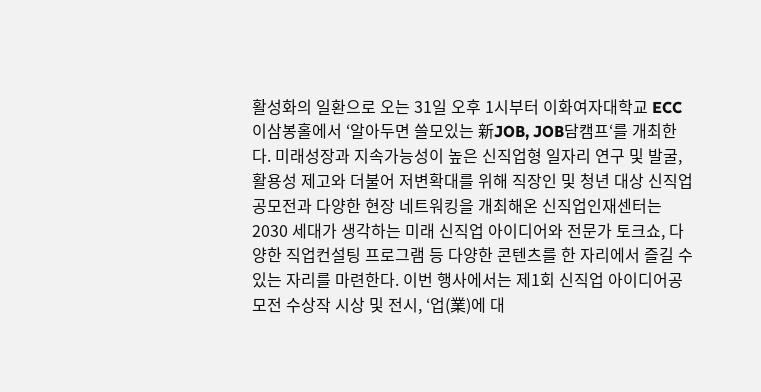활성화의 일환으로 오는 31일 오후 1시부터 이화여자대학교 ECC 이삼봉홀에서 ‘알아두면 쓸모있는 新JOB, JOB담캠프‘를 개최한다. 미래성장과 지속가능성이 높은 신직업형 일자리 연구 및 발굴, 활용성 제고와 더불어 저변확대를 위해 직장인 및 청년 대상 신직업 공모전과 다양한 현장 네트워킹을 개최해온 신직업인재센터는 2030 세대가 생각하는 미래 신직업 아이디어와 전문가 토크쇼, 다양한 직업컨설팅 프로그램 등 다양한 콘텐츠를 한 자리에서 즐길 수 있는 자리를 마련한다. 이번 행사에서는 제1회 신직업 아이디어공모전 수상작 시상 및 전시, ‘업(業)에 대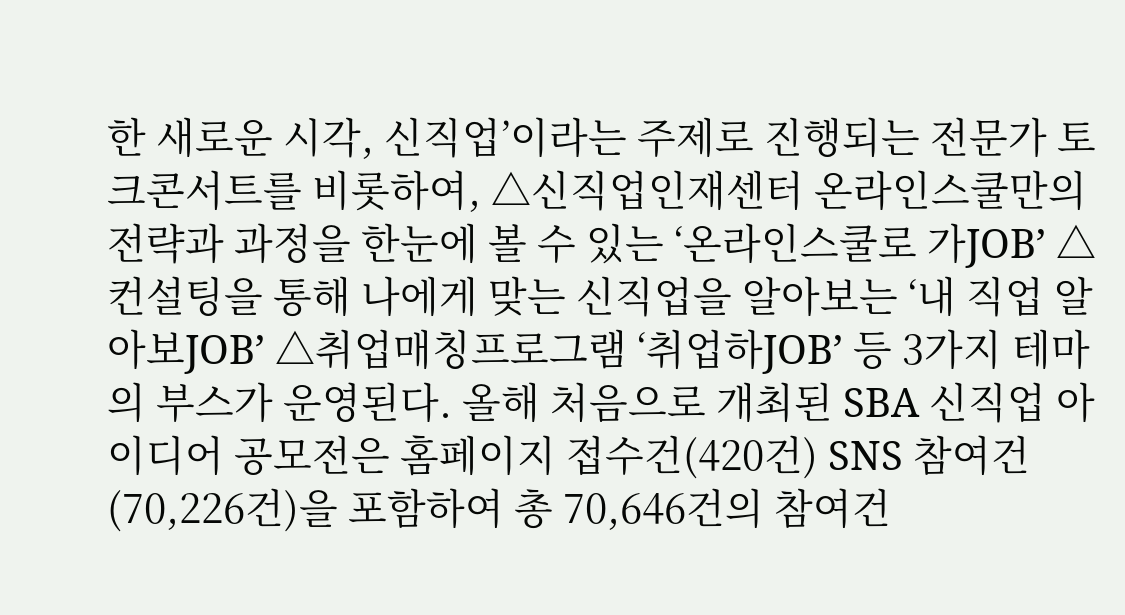한 새로운 시각, 신직업’이라는 주제로 진행되는 전문가 토크콘서트를 비롯하여, △신직업인재센터 온라인스쿨만의 전략과 과정을 한눈에 볼 수 있는 ‘온라인스쿨로 가JOB’ △컨설팅을 통해 나에게 맞는 신직업을 알아보는 ‘내 직업 알아보JOB’ △취업매칭프로그램 ‘취업하JOB’ 등 3가지 테마의 부스가 운영된다. 올해 처음으로 개최된 SBA 신직업 아이디어 공모전은 홈페이지 접수건(420건) SNS 참여건(70,226건)을 포함하여 총 70,646건의 참여건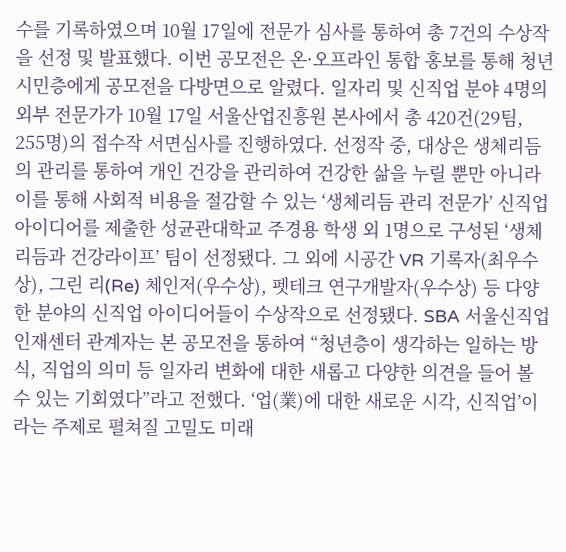수를 기록하였으며 10월 17일에 전문가 심사를 통하여 총 7건의 수상작을 선정 및 발표했다. 이번 공모전은 온·오프라인 통합 홍보를 통해 청년시민층에게 공모전을 다방면으로 알렸다. 일자리 및 신직업 분야 4명의 외부 전문가가 10월 17일 서울산업진흥원 본사에서 총 420건(29팀, 255명)의 접수작 서면심사를 진행하였다. 선정작 중, 대상은 생체리듬의 관리를 통하여 개인 건강을 관리하여 건강한 삶을 누릴 뿐만 아니라 이를 통해 사회적 비용을 절감할 수 있는 ‘생체리듬 관리 전문가’ 신직업 아이디어를 제출한 성균관대학교 주경용 학생 외 1명으로 구성된 ‘생체리듬과 건강라이프’ 팀이 선정됐다. 그 외에 시공간 VR 기록자(최우수상), 그린 리(Re) 체인저(우수상), 펫테크 연구개발자(우수상) 등 다양한 분야의 신직업 아이디어들이 수상작으로 선정됐다. SBA 서울신직업인재센터 관계자는 본 공모전을 통하여 “청년층이 생각하는 일하는 방식, 직업의 의미 등 일자리 변화에 대한 새롭고 다양한 의견을 들어 볼 수 있는 기회였다”라고 전했다. ‘업(業)에 대한 새로운 시각, 신직업’이라는 주제로 펼쳐질 고밀도 미래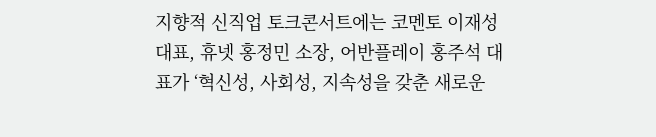지향적 신직업 토크콘서트에는 코멘토 이재성 대표, 휴넷 홍정민 소장, 어반플레이 홍주석 대표가 ‘혁신성, 사회성, 지속성을 갖춘 새로운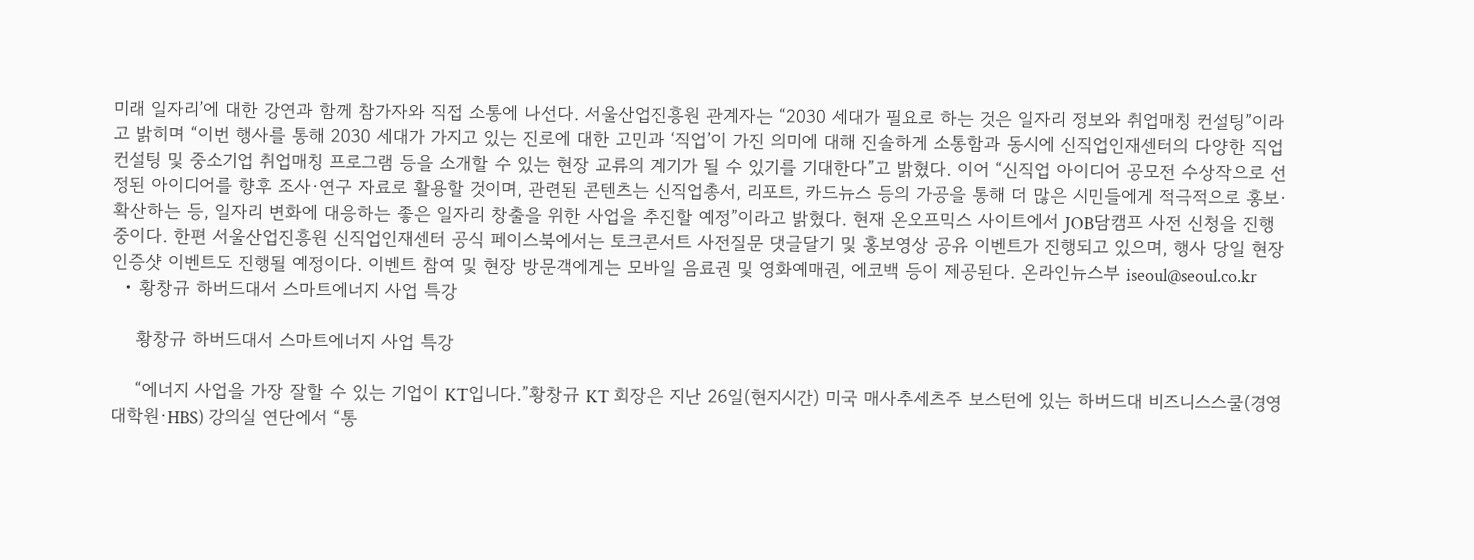미래 일자리’에 대한 강연과 함께 참가자와 직접 소통에 나선다. 서울산업진흥원 관계자는 “2030 세대가 필요로 하는 것은 일자리 정보와 취업매칭 컨설팅”이라고 밝히며 “이번 행사를 통해 2030 세대가 가지고 있는 진로에 대한 고민과 ‘직업’이 가진 의미에 대해 진솔하게 소통함과 동시에 신직업인재센터의 다양한 직업컨설팅 및 중소기업 취업매칭 프로그램 등을 소개할 수 있는 현장 교류의 계기가 될 수 있기를 기대한다”고 밝혔다. 이어 “신직업 아이디어 공모전 수상작으로 선정된 아이디어를 향후 조사·연구 자료로 활용할 것이며, 관련된 콘텐츠는 신직업총서, 리포트, 카드뉴스 등의 가공을 통해 더 많은 시민들에게 적극적으로 홍보·확산하는 등, 일자리 변화에 대응하는 좋은 일자리 창출을 위한 사업을 추진할 예정”이라고 밝혔다. 현재 온오프믹스 사이트에서 JOB담캠프 사전 신청을 진행 중이다. 한편 서울산업진흥원 신직업인재센터 공식 페이스북에서는 토크콘서트 사전질문 댓글달기 및 홍보영상 공유 이벤트가 진행되고 있으며, 행사 당일 현장 인증샷 이벤트도 진행될 예정이다. 이벤트 참여 및 현장 방문객에게는 모바일 음료권 및 영화예매권, 에코백 등이 제공된다. 온라인뉴스부 iseoul@seoul.co.kr
  • 황창규 하버드대서 스마트에너지 사업 특강

    황창규 하버드대서 스마트에너지 사업 특강

    “에너지 사업을 가장 잘할 수 있는 기업이 KT입니다.”황창규 KT 회장은 지난 26일(현지시간) 미국 매사추세츠주 보스턴에 있는 하버드대 비즈니스스쿨(경영대학원·HBS) 강의실 연단에서 “통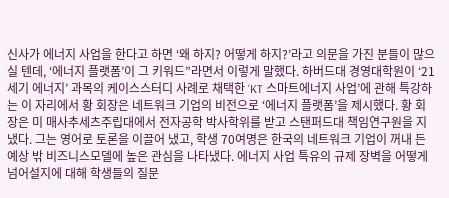신사가 에너지 사업을 한다고 하면 ‘왜 하지? 어떻게 하지?’라고 의문을 가진 분들이 많으실 텐데, ‘에너지 플랫폼’이 그 키워드”라면서 이렇게 말했다. 하버드대 경영대학원이 ‘21세기 에너지’ 과목의 케이스스터디 사례로 채택한 ‘KT 스마트에너지 사업’에 관해 특강하는 이 자리에서 황 회장은 네트워크 기업의 비전으로 ‘에너지 플랫폼’을 제시했다. 황 회장은 미 매사추세츠주립대에서 전자공학 박사학위를 받고 스탠퍼드대 책임연구원을 지냈다. 그는 영어로 토론을 이끌어 냈고, 학생 70여명은 한국의 네트워크 기업이 꺼내 든 예상 밖 비즈니스모델에 높은 관심을 나타냈다. 에너지 사업 특유의 규제 장벽을 어떻게 넘어설지에 대해 학생들의 질문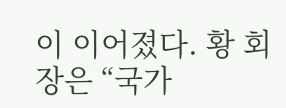이 이어졌다. 황 회장은 “국가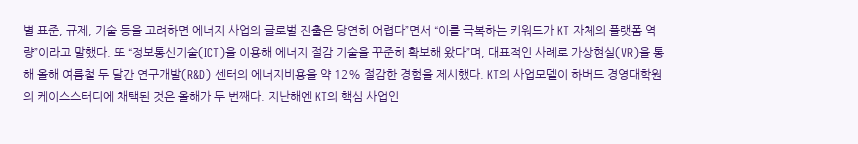별 표준, 규제, 기술 등을 고려하면 에너지 사업의 글로벌 진출은 당연히 어렵다”면서 “이를 극복하는 키워드가 KT 자체의 플랫폼 역량”이라고 말했다. 또 “정보통신기술(ICT)을 이용해 에너지 절감 기술을 꾸준히 확보해 왔다”며, 대표적인 사례로 가상현실(VR)을 통해 올해 여름철 두 달간 연구개발(R&D) 센터의 에너지비용을 약 12% 절감한 경험을 제시했다. KT의 사업모델이 하버드 경영대학원의 케이스스터디에 채택된 것은 올해가 두 번째다. 지난해엔 KT의 핵심 사업인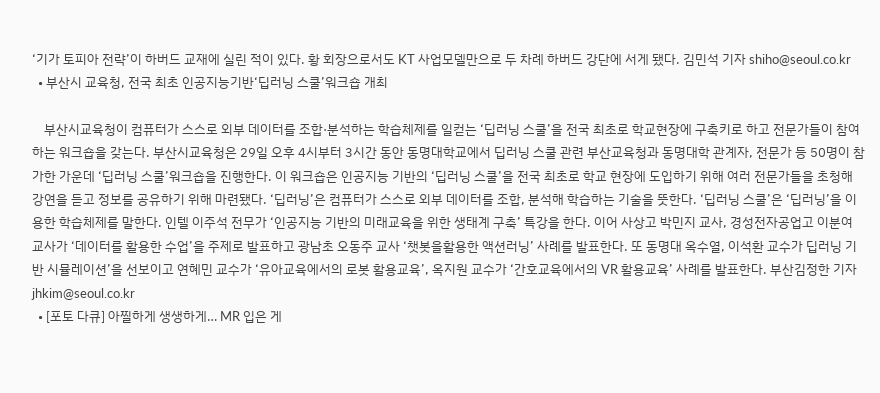‘기가 토피아 전략’이 하버드 교재에 실린 적이 있다. 황 회장으로서도 KT 사업모델만으로 두 차례 하버드 강단에 서게 됐다. 김민석 기자 shiho@seoul.co.kr
  • 부산시 교육청, 전국 최초 인공지능기반‘딥러닝 스쿨’워크숍 개최

    부산시교육청이 컴퓨터가 스스로 외부 데이터를 조합·분석하는 학습체제를 일컫는 ‘딥러닝 스쿨’을 전국 최초로 학교현장에 구축키로 하고 전문가들이 참여하는 워크숍을 갖는다. 부산시교육청은 29일 오후 4시부터 3시간 동안 동명대학교에서 딥러닝 스쿨 관련 부산교육청과 동명대학 관계자, 전문가 등 50명이 참가한 가운데 ‘딥러닝 스쿨’워크숍을 진행한다. 이 워크숍은 인공지능 기반의 ‘딥러닝 스쿨’을 전국 최초로 학교 현장에 도입하기 위해 여러 전문가들을 초청해 강연을 듣고 정보를 공유하기 위해 마련됐다. ‘딥러닝’은 컴퓨터가 스스로 외부 데이터를 조합, 분석해 학습하는 기술을 뜻한다. ‘딥러닝 스쿨’은 ‘딥러닝’을 이용한 학습체제를 말한다. 인텔 이주석 전무가 ‘인공지능 기반의 미래교육을 위한 생태계 구축’ 특강을 한다. 이어 사상고 박민지 교사, 경성전자공업고 이분여 교사가 ‘데이터를 활용한 수업’을 주제로 발표하고 광남초 오동주 교사 ‘챗봇을활용한 액션러닝’ 사례를 발표한다. 또 동명대 옥수열, 이석환 교수가 딥러닝 기반 시뮬레이션’을 선보이고 연혜민 교수가 ‘유아교육에서의 로봇 활용교육’, 옥지원 교수가 ‘간호교육에서의 VR 활용교육’ 사례를 발표한다. 부산김정한 기자 jhkim@seoul.co.kr
  • [포토 다큐] 아찔하게 생생하게… MR 입은 게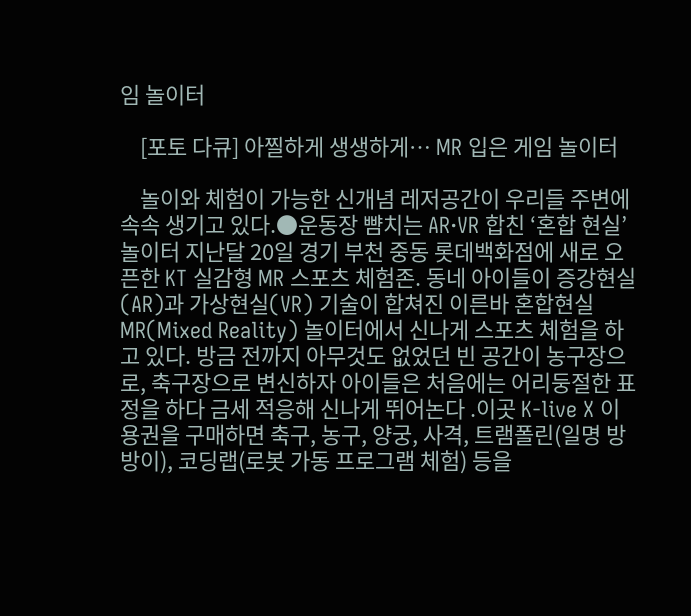임 놀이터

    [포토 다큐] 아찔하게 생생하게… MR 입은 게임 놀이터

    놀이와 체험이 가능한 신개념 레저공간이 우리들 주변에 속속 생기고 있다.●운동장 뺨치는 AR·VR 합친 ‘혼합 현실’ 놀이터 지난달 20일 경기 부천 중동 롯데백화점에 새로 오픈한 KT 실감형 MR 스포츠 체험존. 동네 아이들이 증강현실(AR)과 가상현실(VR) 기술이 합쳐진 이른바 혼합현실 MR(Mixed Reality) 놀이터에서 신나게 스포츠 체험을 하고 있다. 방금 전까지 아무것도 없었던 빈 공간이 농구장으로, 축구장으로 변신하자 아이들은 처음에는 어리둥절한 표정을 하다 금세 적응해 신나게 뛰어논다 .이곳 K-live X 이용권을 구매하면 축구, 농구, 양궁, 사격, 트램폴린(일명 방방이), 코딩랩(로봇 가동 프로그램 체험) 등을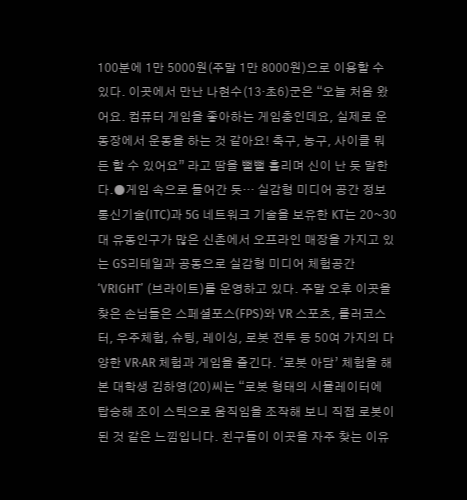100분에 1만 5000원(주말 1만 8000원)으로 이용할 수 있다. 이곳에서 만난 나현수(13·초6)군은 “오늘 처음 왔어요. 컴퓨터 게임을 좋아하는 게임충인데요, 실제로 운동장에서 운동을 하는 것 같아요! 축구, 농구, 사이클 뭐든 할 수 있어요” 라고 땀을 뻘뻘 흘리며 신이 난 듯 말한다.●게임 속으로 들어간 듯… 실감형 미디어 공간 정보통신기술(ITC)과 5G 네트워크 기술을 보유한 KT는 20~30대 유동인구가 많은 신촌에서 오프라인 매장을 가지고 있는 GS리테일과 공동으로 실감형 미디어 체험공간 ‘VRIGHT’ (브라이트)를 운영하고 있다. 주말 오후 이곳을 찾은 손님들은 스페셜포스(FPS)와 VR 스포츠, 롤러코스터, 우주체험, 슈팅, 레이싱, 로봇 전투 등 50여 가지의 다양한 VR·AR 체험과 게임을 즐긴다. ‘로봇 아담’ 체험을 해 본 대학생 김하영(20)씨는 “로봇 형태의 시뮬레이터에 탑승해 조이 스틱으로 움직임을 조작해 보니 직접 로봇이 된 것 같은 느낌입니다. 친구들이 이곳을 자주 찾는 이유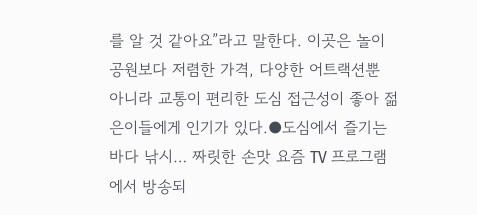를 알 것 같아요”라고 말한다. 이곳은 놀이공원보다 저렴한 가격, 다양한 어트랙션뿐 아니라 교통이 편리한 도심 접근성이 좋아 젊은이들에게 인기가 있다.●도심에서 즐기는 바다 낚시… 짜릿한 손맛 요즘 TV 프로그램에서 방송되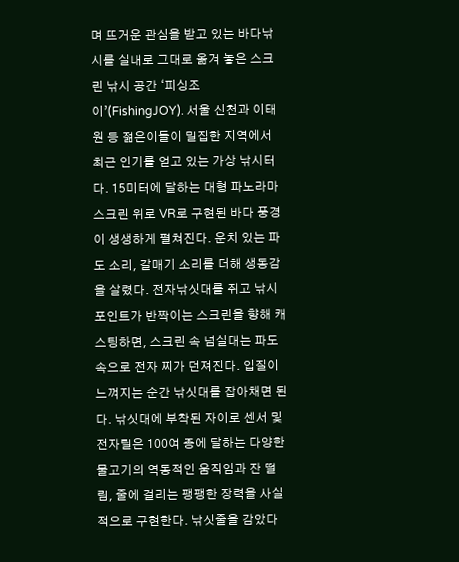며 뜨거운 관심을 받고 있는 바다낚시를 실내로 그대로 옮겨 놓은 스크린 낚시 공간 ‘피싱조이’(FishingJOY). 서울 신천과 이태원 등 젊은이들이 밀집한 지역에서 최근 인기를 얻고 있는 가상 낚시터다. 15미터에 달하는 대형 파노라마 스크린 위로 VR로 구현된 바다 풍경이 생생하게 펼쳐진다. 운치 있는 파도 소리, 갈매기 소리를 더해 생동감을 살렸다. 전자낚싯대를 쥐고 낚시 포인트가 반짝이는 스크린을 향해 캐스팅하면, 스크린 속 넘실대는 파도 속으로 전자 찌가 던져진다. 입질이 느껴지는 순간 낚싯대를 잡아채면 된다. 낚싯대에 부착된 자이로 센서 및 전자릴은 100여 종에 달하는 다양한 물고기의 역동적인 움직임과 잔 떨림, 줄에 걸리는 팽팽한 장력을 사실적으로 구현한다. 낚싯줄을 감았다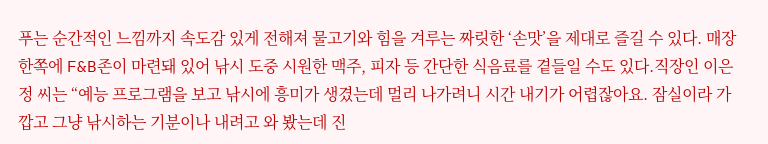푸는 순간적인 느낌까지 속도감 있게 전해져 물고기와 힘을 겨루는 짜릿한 ‘손맛’을 제대로 즐길 수 있다. 매장 한쪽에 F&B존이 마련돼 있어 낚시 도중 시원한 맥주, 피자 등 간단한 식음료를 곁들일 수도 있다.직장인 이은정 씨는 “예능 프로그램을 보고 낚시에 흥미가 생겼는데 멀리 나가려니 시간 내기가 어렵잖아요. 잠실이라 가깝고 그냥 낚시하는 기분이나 내려고 와 봤는데 진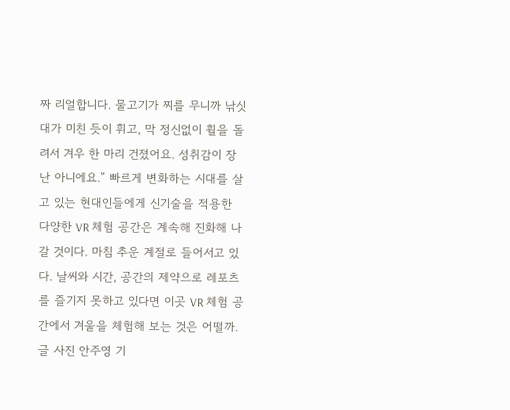짜 리얼합니다. 물고기가 찌를 무니까 낚싯대가 미친 듯이 휘고, 막 정신없이 휠을 돌려서 겨우 한 마리 건졌어요. 성취감이 장난 아니에요.” 빠르게 변화하는 시대를 살고 있는 현대인들에게 신기술을 적용한 다양한 VR 체험 공간은 계속해 진화해 나갈 것이다. 마침 추운 계절로 들어서고 있다. 날씨와 시간, 공간의 제약으로 레포츠를 즐기지 못하고 있다면 이곳 VR 체험 공간에서 겨울을 체험해 보는 것은 어떨까. 글 사진 안주영 기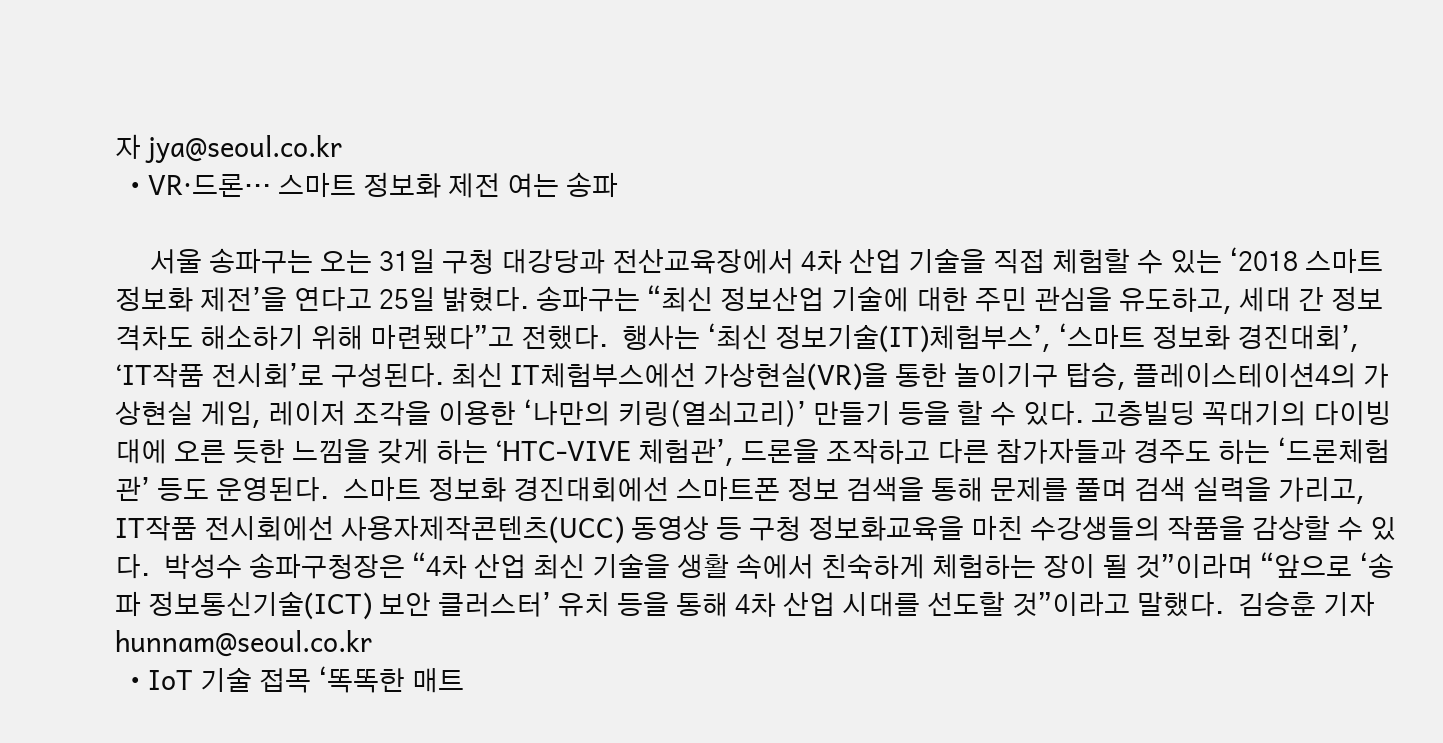자 jya@seoul.co.kr
  • VR·드론… 스마트 정보화 제전 여는 송파

     서울 송파구는 오는 31일 구청 대강당과 전산교육장에서 4차 산업 기술을 직접 체험할 수 있는 ‘2018 스마트 정보화 제전’을 연다고 25일 밝혔다. 송파구는 “최신 정보산업 기술에 대한 주민 관심을 유도하고, 세대 간 정보 격차도 해소하기 위해 마련됐다”고 전했다.  행사는 ‘최신 정보기술(IT)체험부스’, ‘스마트 정보화 경진대회’, ‘IT작품 전시회’로 구성된다. 최신 IT체험부스에선 가상현실(VR)을 통한 놀이기구 탑승, 플레이스테이션4의 가상현실 게임, 레이저 조각을 이용한 ‘나만의 키링(열쇠고리)’ 만들기 등을 할 수 있다. 고층빌딩 꼭대기의 다이빙대에 오른 듯한 느낌을 갖게 하는 ‘HTC-VIVE 체험관’, 드론을 조작하고 다른 참가자들과 경주도 하는 ‘드론체험관’ 등도 운영된다.  스마트 정보화 경진대회에선 스마트폰 정보 검색을 통해 문제를 풀며 검색 실력을 가리고, IT작품 전시회에선 사용자제작콘텐츠(UCC) 동영상 등 구청 정보화교육을 마친 수강생들의 작품을 감상할 수 있다.  박성수 송파구청장은 “4차 산업 최신 기술을 생활 속에서 친숙하게 체험하는 장이 될 것”이라며 “앞으로 ‘송파 정보통신기술(ICT) 보안 클러스터’ 유치 등을 통해 4차 산업 시대를 선도할 것”이라고 말했다.  김승훈 기자 hunnam@seoul.co.kr
  • IoT 기술 접목 ‘똑똑한 매트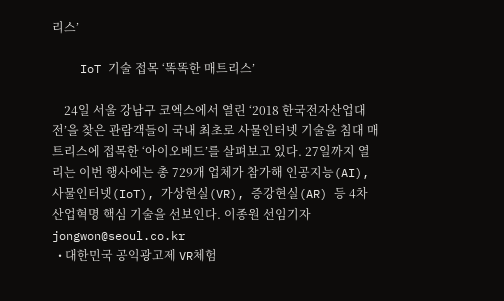리스’

    IoT 기술 접목 ‘똑똑한 매트리스’

    24일 서울 강남구 코엑스에서 열린 ‘2018 한국전자산업대전’을 찾은 관람객들이 국내 최초로 사물인터넷 기술을 침대 매트리스에 접목한 ‘아이오베드’를 살펴보고 있다. 27일까지 열리는 이번 행사에는 총 729개 업체가 참가해 인공지능(AI), 사물인터넷(IoT), 가상현실(VR), 증강현실(AR) 등 4차 산업혁명 핵심 기술을 선보인다. 이종원 선임기자 jongwon@seoul.co.kr
  • 대한민국 공익광고제 VR체험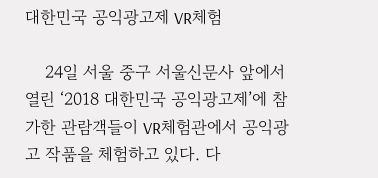대한민국 공익광고제 VR체험

    24일 서울 중구 서울신문사 앞에서 열린 ‘2018 대한민국 공익광고제’에 참가한 관람객들이 VR체험관에서 공익광고 작품을 체험하고 있다. 다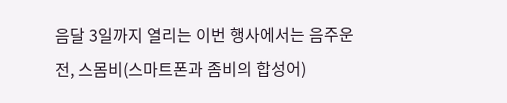음달 3일까지 열리는 이번 행사에서는 음주운전, 스몸비(스마트폰과 좀비의 합성어)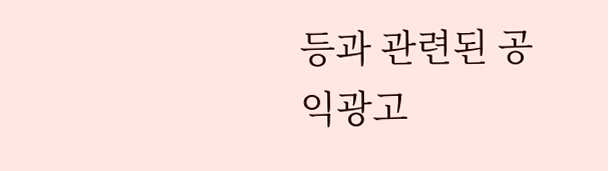등과 관련된 공익광고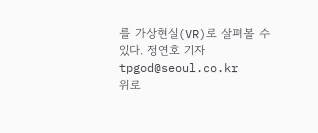를 가상현실(VR)로 살펴볼 수 있다. 정연호 기자 tpgod@seoul.co.kr
위로